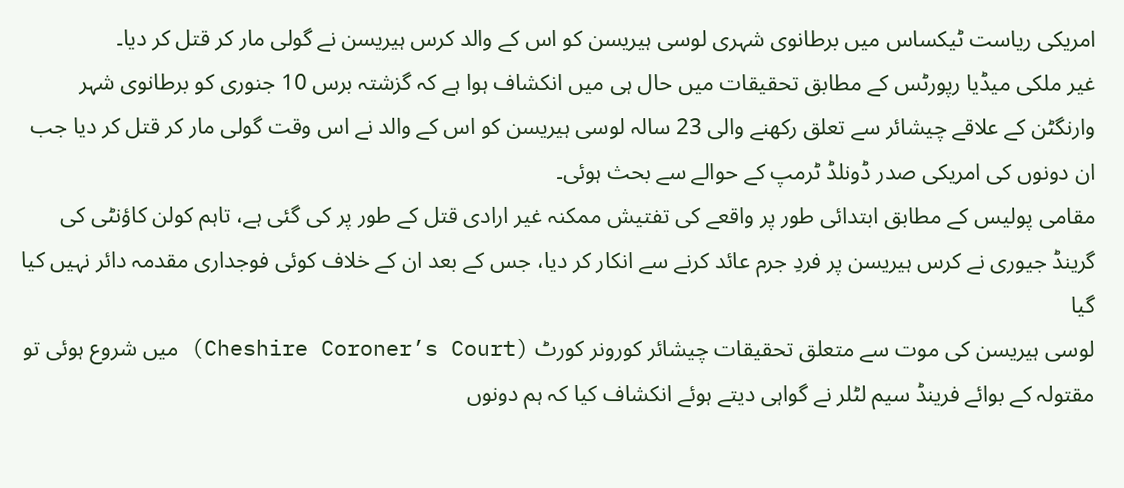امریکی ریاست ٹیکساس میں برطانوی شہری لوسی ہیریسن کو اس کے والد کرس ہیریسن نے گولی مار کر قتل کر دیا۔
غیر ملکی میڈیا رپورٹس کے مطابق تحقیقات میں حال ہی میں انکشاف ہوا ہے کہ گزشتہ برس 10 جنوری کو برطانوی شہر وارنگٹن کے علاقے چیشائر سے تعلق رکھنے والی 23 سالہ لوسی ہیریسن کو اس کے والد نے اس وقت گولی مار کر قتل کر دیا جب ان دونوں کی امریکی صدر ڈونلڈ ٹرمپ کے حوالے سے بحث ہوئی۔
مقامی پولیس کے مطابق ابتدائی طور پر واقعے کی تفتیش ممکنہ غیر ارادی قتل کے طور پر کی گئی ہے، تاہم کولن کاؤنٹی کی گرینڈ جیوری نے کرس ہیریسن پر فردِ جرم عائد کرنے سے انکار کر دیا، جس کے بعد ان کے خلاف کوئی فوجداری مقدمہ دائر نہیں کیا گیا
لوسی ہیریسن کی موت سے متعلق تحقیقات چیشائر کورونر کورٹ (Cheshire Coroner’s Court) میں شروع ہوئی تو مقتولہ کے بوائے فرینڈ سیم لٹلر نے گواہی دیتے ہوئے انکشاف کیا کہ ہم دونوں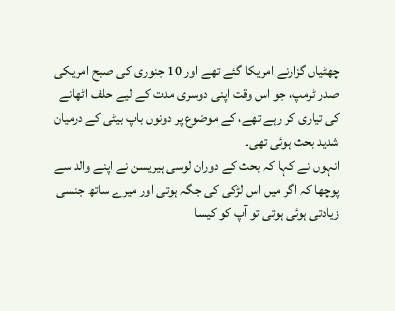چھٹیاں گزارنے امریکا گئے تھے اور 10 جنوری کی صبح امریکی صدر ٹرمپ، جو اس وقت اپنی دوسری مدت کے لیے حلف اٹھانے کی تیاری کر رہے تھے، کے موضوع پر دونوں باپ بیٹی کے درمیان شدید بحث ہوئی تھی۔
انہوں نے کہا کہ بحث کے دوران لوسی ہیریسن نے اپنے والد سے پوچھا کہ اگر میں اس لڑکی کی جگہ ہوتی اور میرے ساتھ جنسی زیادتی ہوئی ہوتی تو آپ کو کیسا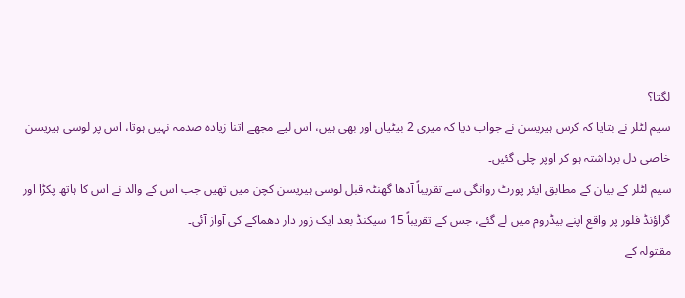لگتا؟
سیم لٹلر نے بتایا کہ کرس ہیریسن نے جواب دیا کہ میری 2 بیٹیاں اور بھی ہیں، اس لیے مجھے اتنا زیادہ صدمہ نہیں ہوتا، اس پر لوسی ہیریسن خاصی دل برداشتہ ہو کر اوپر چلی گئیں۔
سیم لٹلر کے بیان کے مطابق ایئر پورٹ روانگی سے تقریباً آدھا گھنٹہ قبل لوسی ہیریسن کچن میں تھیں جب اس کے والد نے اس کا ہاتھ پکڑا اور گراؤنڈ فلور پر واقع اپنے بیڈروم میں لے گئے، جس کے تقریباً 15 سیکنڈ بعد ایک زور دار دھماکے کی آواز آئی۔
مقتولہ کے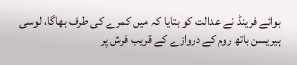بوائے فرینڈ نے عدالت کو بتایا کہ میں کمرے کی طرف بھاگا، لوسی ہیریسن باتھ روم کے دروازے کے قریب فرش پر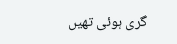گری ہوئی تھیں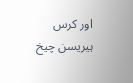اور کرس ہیریسن چیخ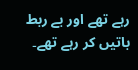رہے تھے اور بے ربط باتیں کر رہے تھے۔